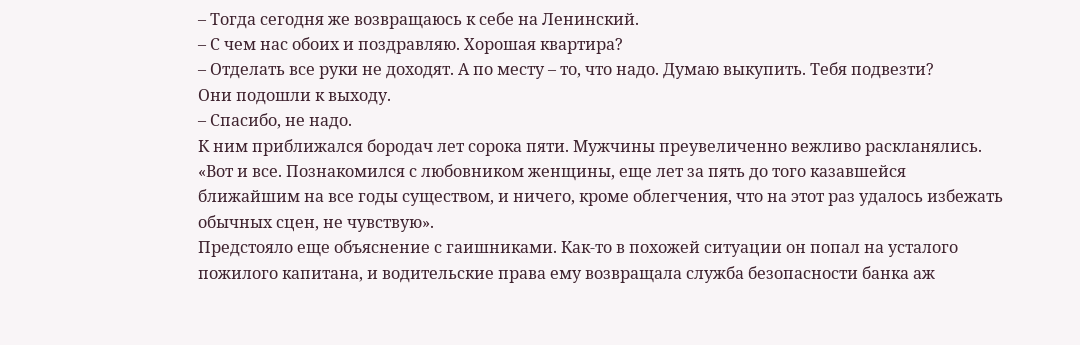– Тогда сегодня же возвращаюсь к себе на Ленинский.
– С чем нас обоих и поздравляю. Хорошая квартира?
– Отделать все руки не доходят. А по месту – то, что надо. Думаю выкупить. Тебя подвезти?
Они подошли к выходу.
– Спасибо, не надо.
К ним приближался бородач лет сорока пяти. Мужчины преувеличенно вежливо раскланялись.
«Вот и все. Познакомился с любовником женщины, еще лет за пять до того казавшейся ближайшим на все годы существом, и ничего, кроме облегчения, что на этот раз удалось избежать обычных сцен, не чувствую».
Предстояло еще объяснение с гаишниками. Как-то в похожей ситуации он попал на усталого пожилого капитана, и водительские права ему возвращала служба безопасности банка аж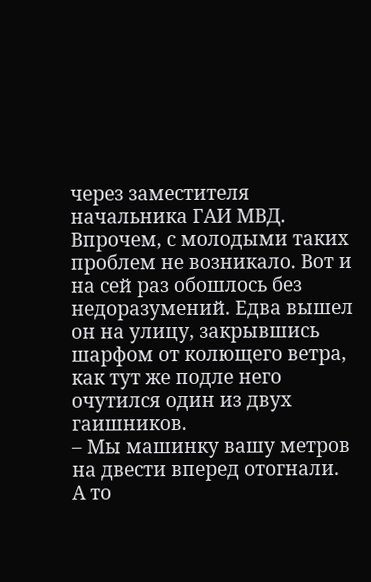через заместителя начальника ГАИ МВД.
Впрочем, с молодыми таких проблем не возникало. Вот и на сей раз обошлось без недоразумений. Едва вышел он на улицу, закрывшись шарфом от колющего ветра, как тут же подле него очутился один из двух гаишников.
– Мы машинку вашу метров на двести вперед отогнали. А то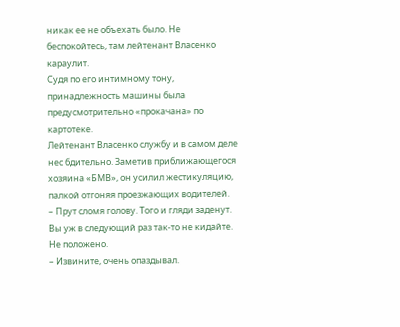никак ее не объехать было. Не беспокойтесь, там лейтенант Власенко караулит.
Судя по его интимному тону, принадлежность машины была предусмотрительно «прокачана» по картотеке.
Лейтенант Власенко службу и в самом деле нес бдительно. Заметив приближающегося хозяина «БМВ», он усилил жестикуляцию, палкой отгоняя проезжающих водителей.
– Прут сломя голову. Того и гляди заденут. Вы уж в следующий раз так-то не кидайте. Не положено.
– Извините, очень опаздывал.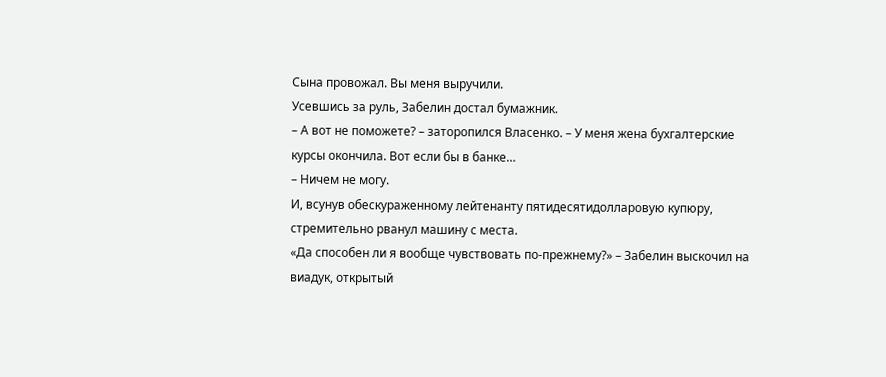Сына провожал. Вы меня выручили.
Усевшись за руль, Забелин достал бумажник.
– А вот не поможете? – заторопился Власенко. – У меня жена бухгалтерские курсы окончила. Вот если бы в банке…
– Ничем не могу.
И, всунув обескураженному лейтенанту пятидесятидолларовую купюру, стремительно рванул машину с места.
«Да способен ли я вообще чувствовать по-прежнему?» – Забелин выскочил на виадук, открытый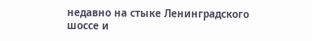недавно на стыке Ленинградского шоссе и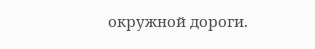окружной дороги.